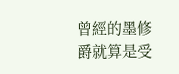曾經的墨修爵就算是受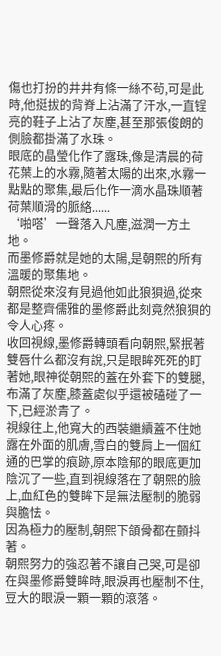傷也打扮的井井有條一絲不茍,可是此時,他挺拔的背脊上沾滿了汗水,一直锃亮的鞋子上沾了灰塵,甚至那張俊朗的側臉都掛滿了水珠。
眼底的晶瑩化作了露珠,像是清晨的荷花葉上的水霧,隨著太陽的出來,水霧一點點的聚集,最后化作一滴水晶珠順著荷葉順滑的脈絡......
‘啪嗒’一聲落入凡塵,滋潤一方土地。
而墨修爵就是她的太陽,是朝熙的所有溫暖的聚集地。
朝熙從來沒有見過他如此狼狽過,從來都是整齊儒雅的墨修爵此刻竟然狼狽的令人心疼。
收回視線,墨修爵轉頭看向朝熙,緊抿著雙唇什么都沒有說,只是眼眸死死的盯著她,眼神從朝熙的蓋在外套下的雙腿,布滿了灰塵,膝蓋處似乎還被磕碰了一下,已經淤青了。
視線往上,他寬大的西裝繼續蓋不住她露在外面的肌膚,雪白的雙肩上一個紅通的巴掌的痕跡,原本陰郁的眼底更加陰沉了一些,直到視線落在了朝熙的臉上,血紅色的雙眸下是無法壓制的脆弱與膽怯。
因為極力的壓制,朝熙下頜骨都在顫抖著。
朝熙努力的強忍著不讓自己哭,可是卻在與墨修爵雙眸時,眼淚再也壓制不住,豆大的眼淚一顆一顆的滾落。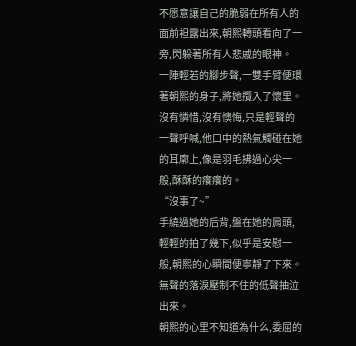不愿意讓自己的脆弱在所有人的面前袒露出來,朝熙轉頭看向了一旁,閃躲著所有人悲戚的眼神。
一陣輕若的腳步聲,一雙手臂便環著朝熙的身子,將她攬入了懷里。
沒有憐惜,沒有懊悔,只是輕聲的一聲呼喊,他口中的熱氣觸碰在她的耳廓上,像是羽毛拂過心尖一般,酥酥的癢癢的。
“沒事了~”
手繞過她的后背,盤在她的肩頭,輕輕的拍了幾下,似乎是安慰一般,朝熙的心瞬間便寧靜了下來。
無聲的落淚壓制不住的低聲抽泣出來。
朝熙的心里不知道為什么,委屈的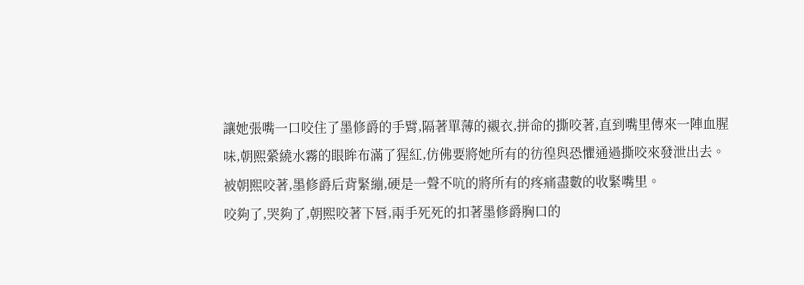讓她張嘴一口咬住了墨修爵的手臂,隔著單薄的襯衣,拼命的撕咬著,直到嘴里傳來一陣血腥味,朝熙縈繞水霧的眼眸布滿了猩紅,仿佛要將她所有的彷徨與恐懼通過撕咬來發泄出去。
被朝熙咬著,墨修爵后背緊繃,硬是一聲不吭的將所有的疼痛盡數的收緊嘴里。
咬夠了,哭夠了,朝熙咬著下唇,兩手死死的扣著墨修爵胸口的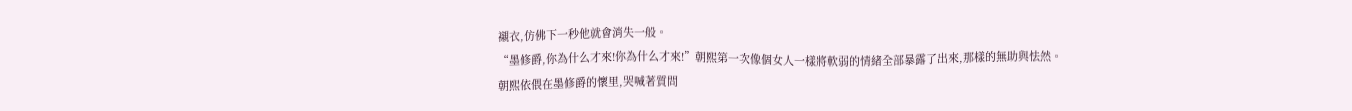襯衣,仿佛下一秒他就會消失一般。
“墨修爵,你為什么才來!你為什么才來!”朝熙第一次像個女人一樣將軟弱的情緒全部暴露了出來,那樣的無助與怯然。
朝熙依偎在墨修爵的懷里,哭喊著質問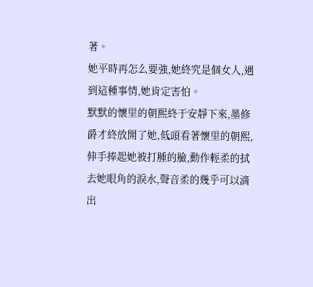著。
她平時再怎么要強,她終究是個女人,遇到這種事情,她肯定害怕。
默默的懷里的朝熙終于安靜下來,墨修爵才終放開了她,低頭看著懷里的朝熙,伸手捧起她被打腫的臉,動作輕柔的拭去她眼角的淚水,聲音柔的幾乎可以滴出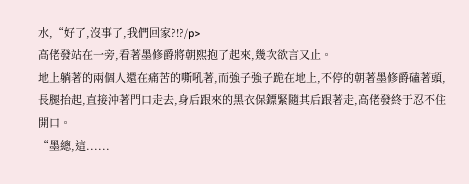水,“好了,沒事了,我們回家?!?/p>
高佬發站在一旁,看著墨修爵將朝熙抱了起來,幾次欲言又止。
地上躺著的兩個人還在痛苦的嘶吼著,而強子強子跪在地上,不停的朝著墨修爵磕著頭,長腿抬起,直接沖著門口走去,身后跟來的黑衣保鏢緊隨其后跟著走,高佬發終于忍不住開口。
“墨總,這......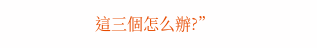這三個怎么辦?”